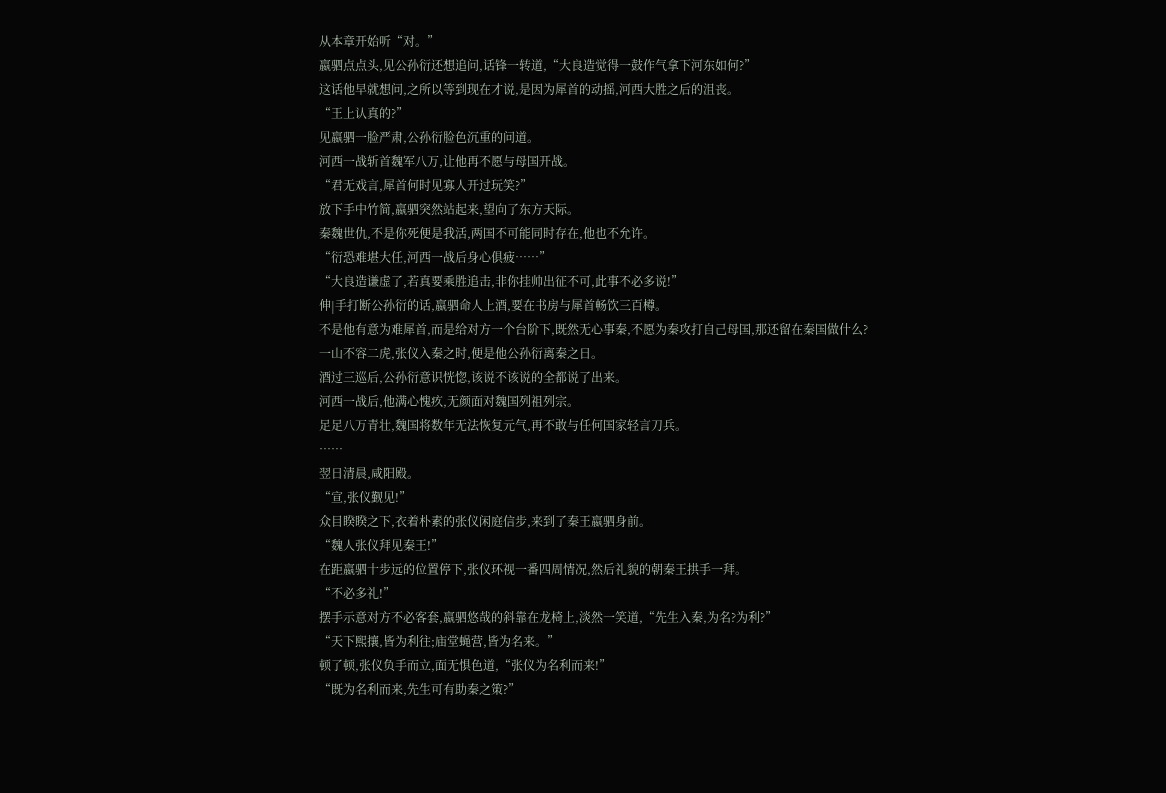从本章开始听“对。”
嬴驷点点头,见公孙衍还想追问,话锋一转道,“大良造觉得一鼓作气拿下河东如何?”
这话他早就想问,之所以等到现在才说,是因为犀首的动摇,河西大胜之后的沮丧。
“王上认真的?”
见嬴驷一脸严肃,公孙衍脸色沉重的问道。
河西一战斩首魏军八万,让他再不愿与母国开战。
“君无戏言,犀首何时见寡人开过玩笑?”
放下手中竹简,嬴驷突然站起来,望向了东方天际。
秦魏世仇,不是你死便是我活,两国不可能同时存在,他也不允许。
“衍恐难堪大任,河西一战后身心俱疲……”
“大良造谦虚了,若真要乘胜追击,非你挂帅出征不可,此事不必多说!”
伸|手打断公孙衍的话,嬴驷命人上酒,要在书房与犀首畅饮三百樽。
不是他有意为难犀首,而是给对方一个台阶下,既然无心事秦,不愿为秦攻打自己母国,那还留在秦国做什么?
一山不容二虎,张仪入秦之时,便是他公孙衍离秦之日。
酒过三巡后,公孙衍意识恍惚,该说不该说的全都说了出来。
河西一战后,他满心愧疚,无颜面对魏国列祖列宗。
足足八万青壮,魏国将数年无法恢复元气,再不敢与任何国家轻言刀兵。
……
翌日清晨,咸阳殿。
“宣,张仪觐见!”
众目睽睽之下,衣着朴素的张仪闲庭信步,来到了秦王嬴驷身前。
“魏人张仪拜见秦王!”
在距嬴驷十步远的位置停下,张仪环视一番四周情况,然后礼貌的朝秦王拱手一拜。
“不必多礼!”
摆手示意对方不必客套,嬴驷悠哉的斜靠在龙椅上,淡然一笑道,“先生入秦,为名?为利?”
“天下熙攘,皆为利往;庙堂蝇营,皆为名来。”
顿了顿,张仪负手而立,面无惧色道,“张仪为名利而来!”
“既为名利而来,先生可有助秦之策?”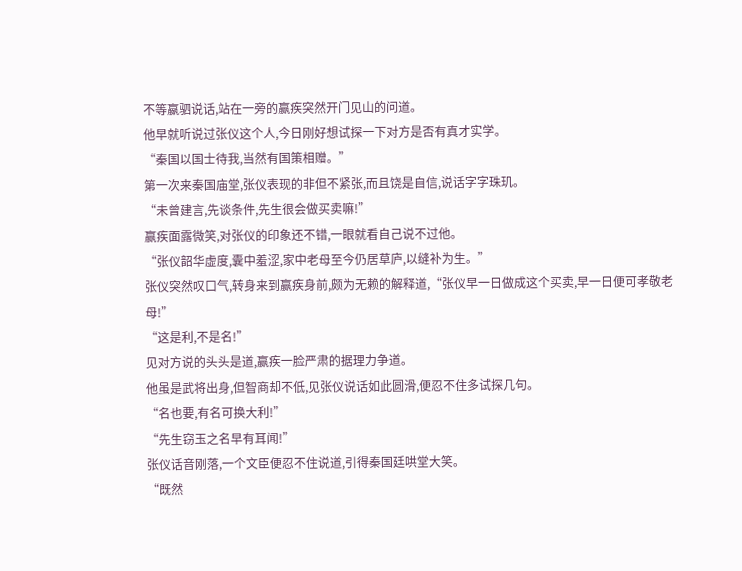不等嬴驷说话,站在一旁的赢疾突然开门见山的问道。
他早就听说过张仪这个人,今日刚好想试探一下对方是否有真才实学。
“秦国以国士待我,当然有国策相赠。”
第一次来秦国庙堂,张仪表现的非但不紧张,而且饶是自信,说话字字珠玑。
“未曾建言,先谈条件,先生很会做买卖嘛!”
赢疾面露微笑,对张仪的印象还不错,一眼就看自己说不过他。
“张仪韶华虚度,囊中羞涩,家中老母至今仍居草庐,以缝补为生。”
张仪突然叹口气,转身来到赢疾身前,颇为无赖的解释道,“张仪早一日做成这个买卖,早一日便可孝敬老母!”
“这是利,不是名!”
见对方说的头头是道,赢疾一脸严肃的据理力争道。
他虽是武将出身,但智商却不低,见张仪说话如此圆滑,便忍不住多试探几句。
“名也要,有名可换大利!”
“先生窃玉之名早有耳闻!”
张仪话音刚落,一个文臣便忍不住说道,引得秦国廷哄堂大笑。
“既然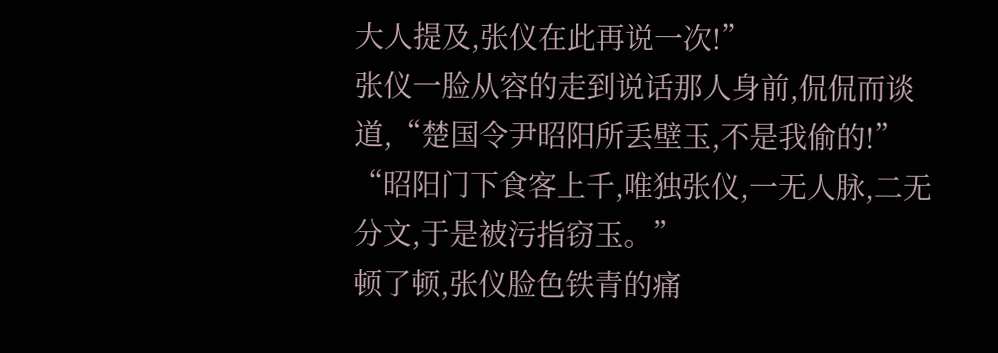大人提及,张仪在此再说一次!”
张仪一脸从容的走到说话那人身前,侃侃而谈道,“楚国令尹昭阳所丢壁玉,不是我偷的!”
“昭阳门下食客上千,唯独张仪,一无人脉,二无分文,于是被污指窃玉。”
顿了顿,张仪脸色铁青的痛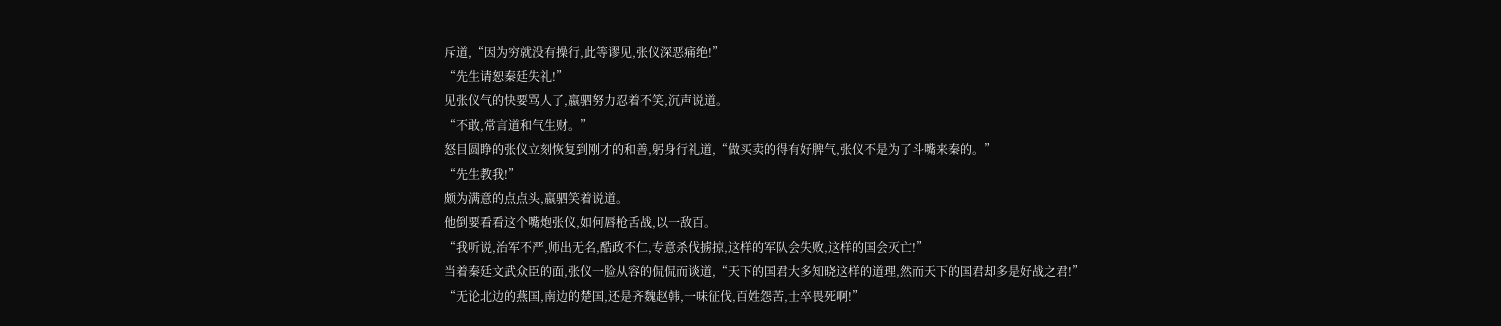斥道,“因为穷就没有操行,此等谬见,张仪深恶痛绝!”
“先生请恕秦廷失礼!”
见张仪气的快要骂人了,嬴驷努力忍着不笑,沉声说道。
“不敢,常言道和气生财。”
怒目圆睁的张仪立刻恢复到刚才的和善,躬身行礼道,“做买卖的得有好脾气,张仪不是为了斗嘴来秦的。”
“先生教我!”
颇为满意的点点头,嬴驷笑着说道。
他倒要看看这个嘴炮张仪,如何唇枪舌战,以一敌百。
“我听说,治军不严,师出无名,酷政不仁,专意杀伐掳掠,这样的军队会失败,这样的国会灭亡!”
当着秦廷文武众臣的面,张仪一脸从容的侃侃而谈道,“天下的国君大多知晓这样的道理,然而天下的国君却多是好战之君!”
“无论北边的燕国,南边的楚国,还是齐魏赵韩,一味征伐,百姓怨苦,士卒畏死啊!”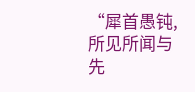“犀首愚钝,所见所闻与先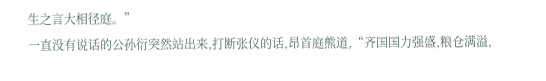生之言大相径庭。”
一直没有说话的公孙衍突然站出来,打断张仪的话,昂首庭熊道,“齐国国力强盛,粮仓满溢,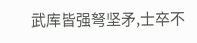武库皆强弩坚矛,士卒不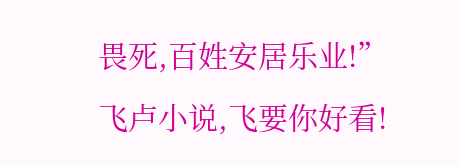畏死,百姓安居乐业!”
飞卢小说,飞要你好看!